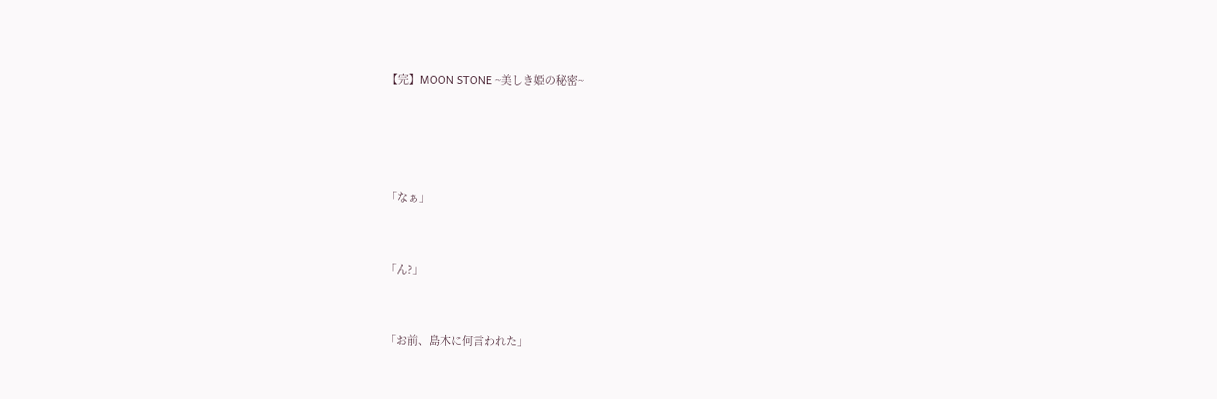【完】MOON STONE ~美しき姫の秘密~




「なぁ」


「ん?」


「お前、島木に何言われた」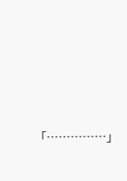「……………」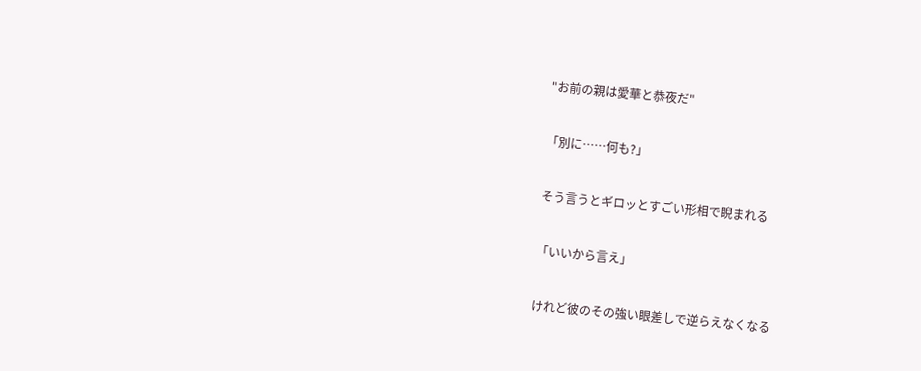"お前の親は愛華と恭夜だ"


「別に……何も?」


そう言うとギロッとすごい形相で睨まれる


「いいから言え」


けれど彼のその強い眼差しで逆らえなくなる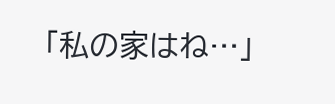「私の家はね…」